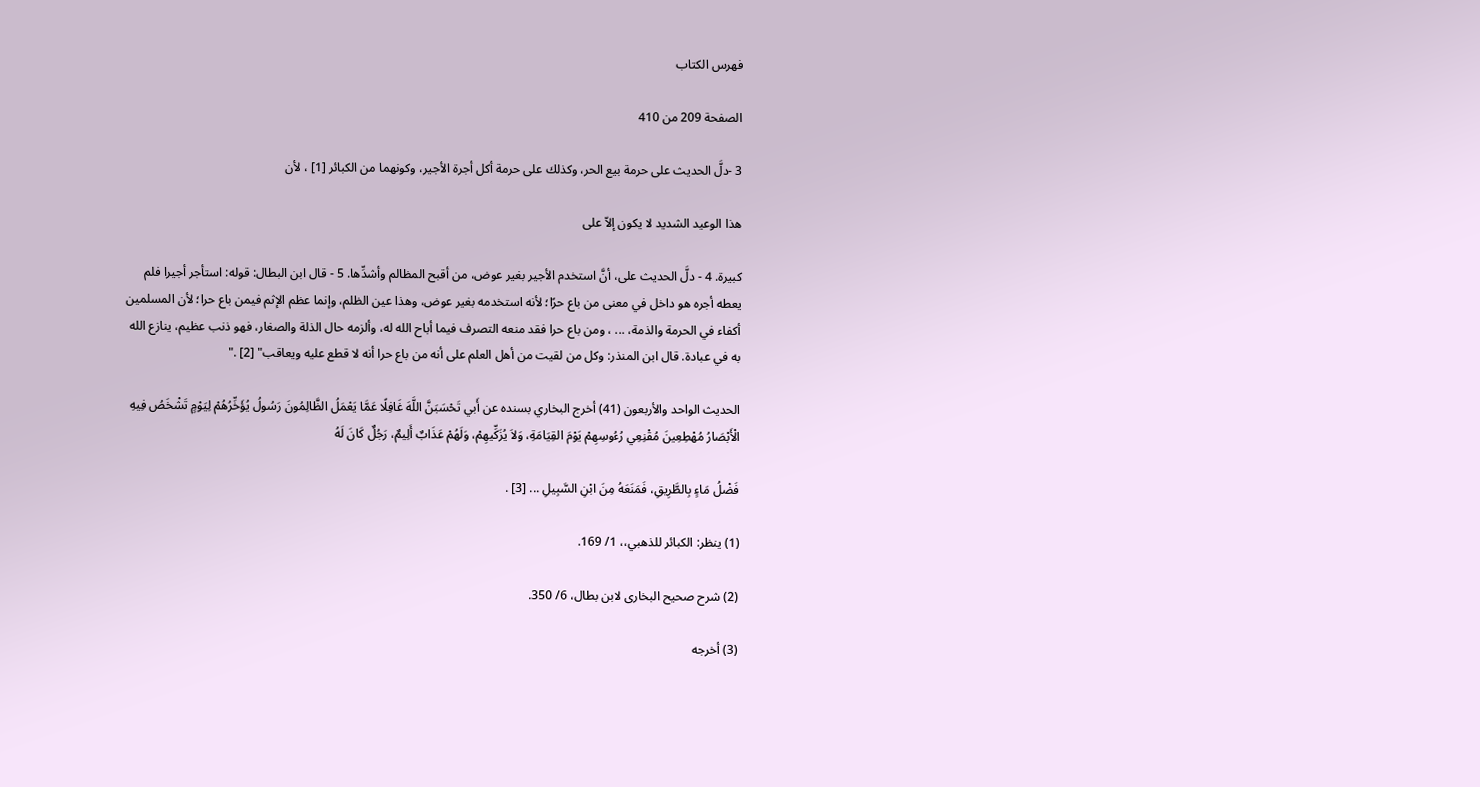فهرس الكتاب

الصفحة 209 من 410

3 -دلَّ الحديث على حرمة بيع الحر، وكذلك على حرمة أكل أجرة الأجير، وكونهما من الكبائر [1] ، لأن

هذا الوعيد الشديد لا يكون إلاّ على

كبيرة. 4 - دلَّ الحديث على، أنَّ استخدم الأجير بغير عوض، من أقبح المظالم وأشدِّها. 5 - قال ابن البطال: قوله: استأجر أجيرا فلم يعطه أجره هو داخل في معنى من باع حرًا؛ لأنه استخدمه بغير عوض، وهذا عين الظلم، وإنما عظم الإثم فيمن باع حرا؛ لأن المسلمين أكفاء في الحرمة والذمة، ... ، ومن باع حرا فقد منعه التصرف فيما أباح الله له، وألزمه حال الذلة والصغار، فهو ذنب عظيم، ينازع الله به في عبادة. قال ابن المنذر: وكل من لقيت من أهل العلم على أنه من باع حرا أنه لا قطع عليه ويعاقب" [2] ."

الحديث الواحد والأربعون (41) أخرج البخاري بسنده عن أَبي تَحْسَبَنَّ اللَّهَ غَافِلًا عَمَّا يَعْمَلُ الظَّالِمُونَ رَسُولُ يُؤَخِّرُهُمْ لِيَوْمٍ تَشْخَصُ فِيهِ الْأَبْصَارُ مُهْطِعِينَ مُقْنِعِي رُءُوسِهِمْ يَوْمَ القِيَامَةِ، وَلاَ يُزَكِّيهِمْ، وَلَهُمْ عَذَابٌ أَلِيمٌ، رَجُلٌ كَانَ لَهُ

فَضْلُ مَاءٍ بِالطَّرِيقِ، فَمَنَعَهُ مِنَ ابْنِ السَّبِيلِ ... [3] .

(1) ينظر: الکبائر للذهبي،، 1/ 169.

(2) شرح صحيح البخارى لابن بطال، 6/ 350.

(3) أخرجه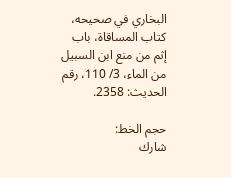البخاري في صحيحه، كتاب المساقاة، باب إثم من منع ابن السبيل من الماء، 3/ 110، رقم الحديث: 2358.

حجم الخط:
شارك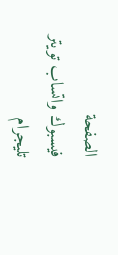الصفحة
فيسبوك واتساب تويتر تليجرام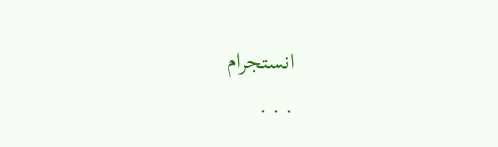انستجرام
. . .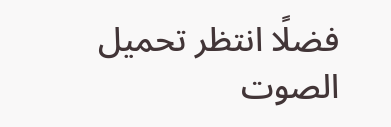فضلًا انتظر تحميل الصوت